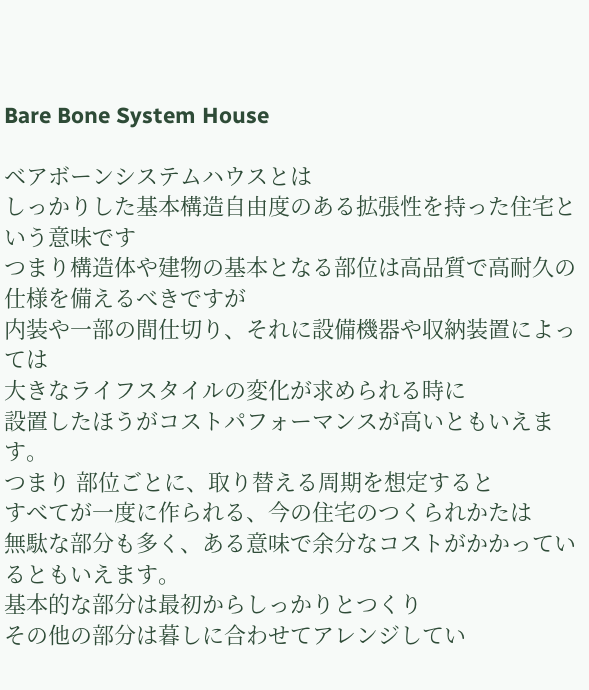Bare Bone System House

ベアボーンシステムハウスとは
しっかりした基本構造自由度のある拡張性を持った住宅という意味です
つまり構造体や建物の基本となる部位は高品質で高耐久の仕様を備えるべきですが
内装や一部の間仕切り、それに設備機器や収納装置によっては
大きなライフスタイルの変化が求められる時に
設置したほうがコストパフォーマンスが高いともいえます。
つまり 部位ごとに、取り替える周期を想定すると
すべてが一度に作られる、今の住宅のつくられかたは
無駄な部分も多く、ある意味で余分なコストがかかっているともいえます。
基本的な部分は最初からしっかりとつくり
その他の部分は暮しに合わせてアレンジしてい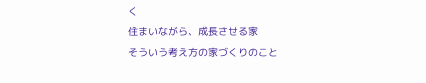く
住まいながら、成長させる家
そういう考え方の家づくりのこと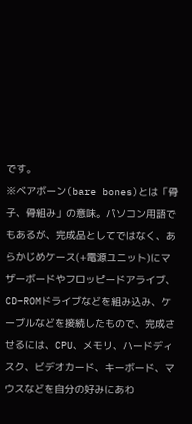です。
※ベアボーン(bare bones)とは「骨子、骨組み」の意味。パソコン用語でもあるが、完成品としてではなく、あらかじめケース(+電源ユニット)にマザーボードやフロッピードアライブ、CD−ROMドライブなどを組み込み、ケーブルなどを接続したもので、完成させるには、CPU、メモリ、ハードディスク、ビデオカード、キーボード、マウスなどを自分の好みにあわ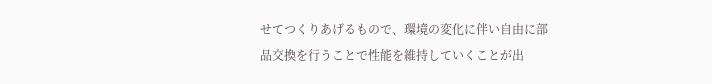せてつくりあげるもので、環境の変化に伴い自由に部品交換を行うことで性能を維持していくことが出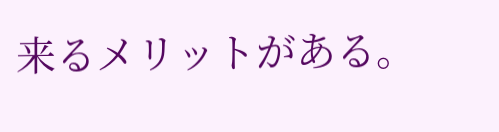来るメリットがある。